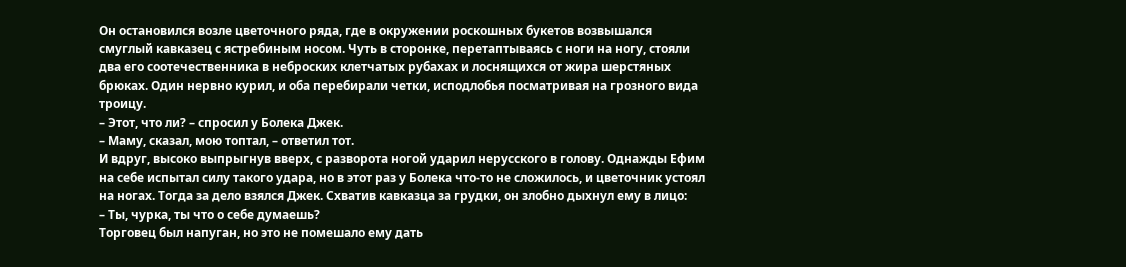Он остановился возле цветочного ряда, где в окружении роскошных букетов возвышался смуглый кавказец с ястребиным носом. Чуть в сторонке, перетаптываясь с ноги на ногу, стояли два его соотечественника в неброских клетчатых рубахах и лоснящихся от жира шерстяных брюках. Один нервно курил, и оба перебирали четки, исподлобья посматривая на грозного вида троицу.
– Этот, что ли? – спросил у Болека Джек.
– Маму, сказал, мою топтал, – ответил тот.
И вдруг, высоко выпрыгнув вверх, с разворота ногой ударил нерусского в голову. Однажды Ефим на себе испытал силу такого удара, но в этот раз у Болека что-то не сложилось, и цветочник устоял на ногах. Тогда за дело взялся Джек. Схватив кавказца за грудки, он злобно дыхнул ему в лицо:
– Ты, чурка, ты что о себе думаешь?
Торговец был напуган, но это не помешало ему дать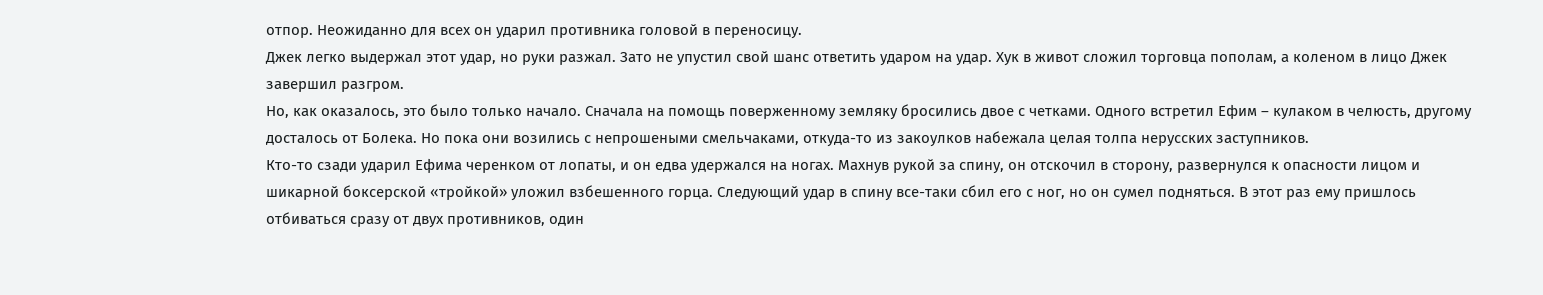отпор. Неожиданно для всех он ударил противника головой в переносицу.
Джек легко выдержал этот удар, но руки разжал. Зато не упустил свой шанс ответить ударом на удар. Хук в живот сложил торговца пополам, а коленом в лицо Джек завершил разгром.
Но, как оказалось, это было только начало. Сначала на помощь поверженному земляку бросились двое с четками. Одного встретил Ефим – кулаком в челюсть, другому досталось от Болека. Но пока они возились с непрошеными смельчаками, откуда-то из закоулков набежала целая толпа нерусских заступников.
Кто-то сзади ударил Ефима черенком от лопаты, и он едва удержался на ногах. Махнув рукой за спину, он отскочил в сторону, развернулся к опасности лицом и шикарной боксерской «тройкой» уложил взбешенного горца. Следующий удар в спину все-таки сбил его с ног, но он сумел подняться. В этот раз ему пришлось отбиваться сразу от двух противников, один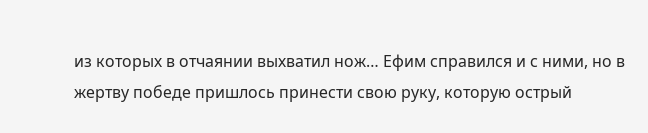из которых в отчаянии выхватил нож… Ефим справился и с ними, но в жертву победе пришлось принести свою руку, которую острый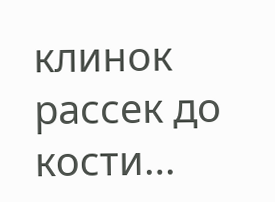клинок рассек до кости…